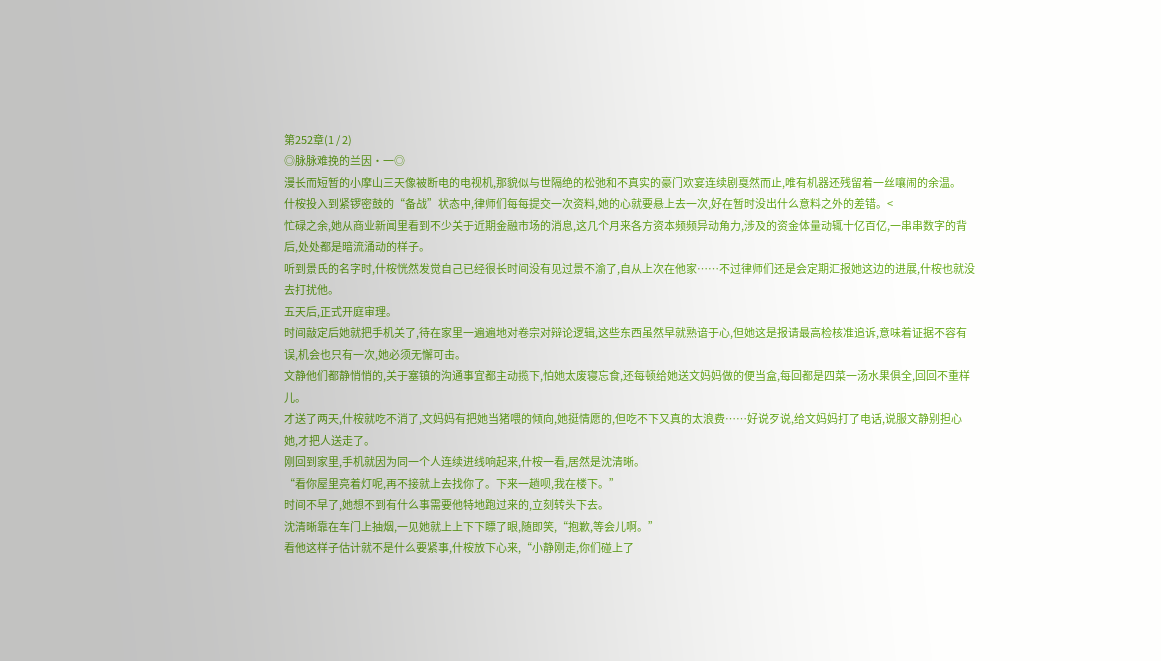第252章(1 / 2)
◎脉脉难挽的兰因·一◎
漫长而短暂的小摩山三天像被断电的电视机,那貌似与世隔绝的松弛和不真实的豪门欢宴连续剧戛然而止,唯有机器还残留着一丝嚷闹的余温。
什桉投入到紧锣密鼓的“备战”状态中,律师们每每提交一次资料,她的心就要悬上去一次,好在暂时没出什么意料之外的差错。<
忙碌之余,她从商业新闻里看到不少关于近期金融市场的消息,这几个月来各方资本频频异动角力,涉及的资金体量动辄十亿百亿,一串串数字的背后,处处都是暗流涌动的样子。
听到景氏的名字时,什桉恍然发觉自己已经很长时间没有见过景不渝了,自从上次在他家……不过律师们还是会定期汇报她这边的进展,什桉也就没去打扰他。
五天后,正式开庭审理。
时间敲定后她就把手机关了,待在家里一遍遍地对卷宗对辩论逻辑,这些东西虽然早就熟谙于心,但她这是报请最高检核准追诉,意味着证据不容有误,机会也只有一次,她必须无懈可击。
文静他们都静悄悄的,关于塞镇的沟通事宜都主动揽下,怕她太废寝忘食,还每顿给她送文妈妈做的便当盒,每回都是四菜一汤水果俱全,回回不重样儿。
才送了两天,什桉就吃不消了,文妈妈有把她当猪喂的倾向,她挺情愿的,但吃不下又真的太浪费……好说歹说,给文妈妈打了电话,说服文静别担心她,才把人送走了。
刚回到家里,手机就因为同一个人连续进线响起来,什桉一看,居然是沈清晰。
“看你屋里亮着灯呢,再不接就上去找你了。下来一趟呗,我在楼下。”
时间不早了,她想不到有什么事需要他特地跑过来的,立刻转头下去。
沈清晰靠在车门上抽烟,一见她就上上下下瞟了眼,随即笑,“抱歉,等会儿啊。”
看他这样子估计就不是什么要紧事,什桉放下心来,“小静刚走,你们碰上了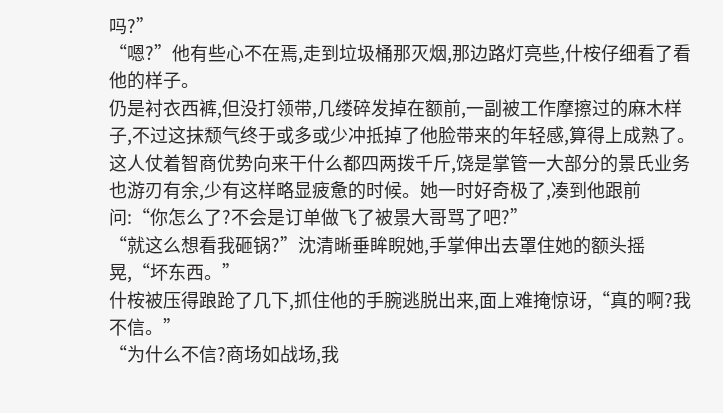吗?”
“嗯?”他有些心不在焉,走到垃圾桶那灭烟,那边路灯亮些,什桉仔细看了看他的样子。
仍是衬衣西裤,但没打领带,几缕碎发掉在额前,一副被工作摩擦过的麻木样子,不过这抹颓气终于或多或少冲抵掉了他脸带来的年轻感,算得上成熟了。
这人仗着智商优势向来干什么都四两拨千斤,饶是掌管一大部分的景氏业务也游刃有余,少有这样略显疲惫的时候。她一时好奇极了,凑到他跟前问:“你怎么了?不会是订单做飞了被景大哥骂了吧?”
“就这么想看我砸锅?”沈清晰垂眸睨她,手掌伸出去罩住她的额头摇晃,“坏东西。”
什桉被压得踉跄了几下,抓住他的手腕逃脱出来,面上难掩惊讶,“真的啊?我不信。”
“为什么不信?商场如战场,我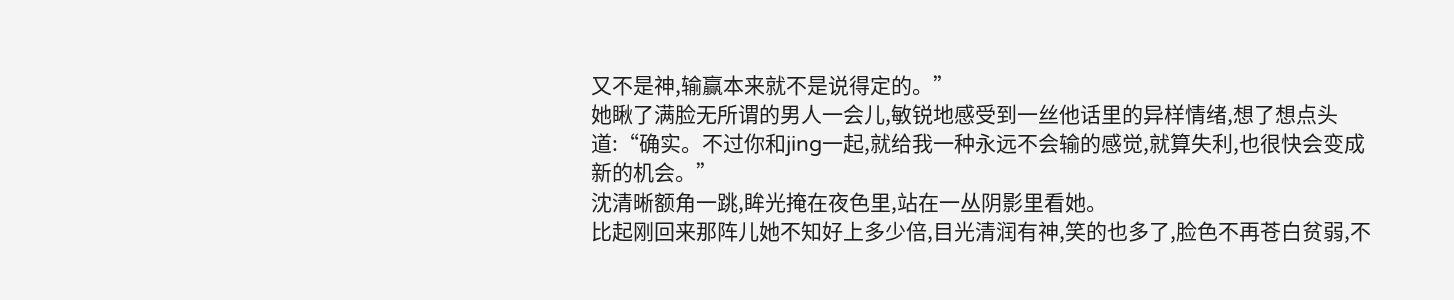又不是神,输赢本来就不是说得定的。”
她瞅了满脸无所谓的男人一会儿,敏锐地感受到一丝他话里的异样情绪,想了想点头道:“确实。不过你和jing一起,就给我一种永远不会输的感觉,就算失利,也很快会变成新的机会。”
沈清晰额角一跳,眸光掩在夜色里,站在一丛阴影里看她。
比起刚回来那阵儿她不知好上多少倍,目光清润有神,笑的也多了,脸色不再苍白贫弱,不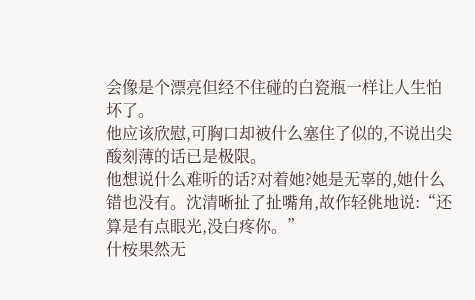会像是个漂亮但经不住碰的白瓷瓶一样让人生怕坏了。
他应该欣慰,可胸口却被什么塞住了似的,不说出尖酸刻薄的话已是极限。
他想说什么难听的话?对着她?她是无辜的,她什么错也没有。沈清晰扯了扯嘴角,故作轻佻地说:“还算是有点眼光,没白疼你。”
什桉果然无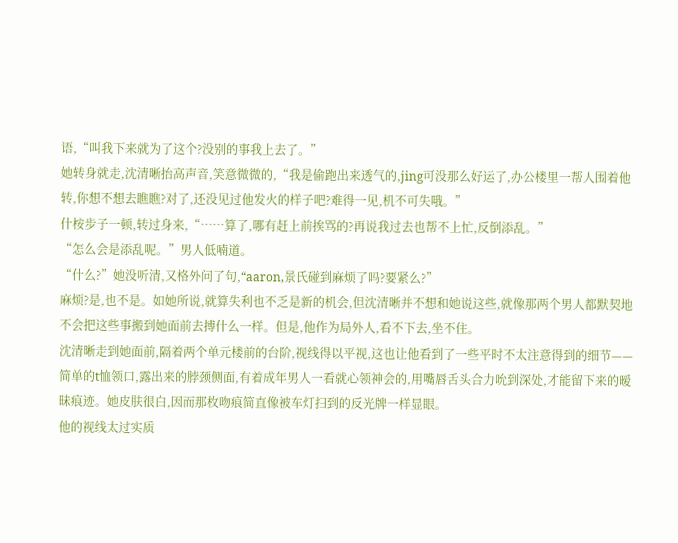语,“叫我下来就为了这个?没别的事我上去了。”
她转身就走,沈清晰抬高声音,笑意微微的,“我是偷跑出来透气的,jing可没那么好运了,办公楼里一帮人围着他转,你想不想去瞧瞧?对了,还没见过他发火的样子吧?难得一见,机不可失哦。”
什桉步子一顿,转过身来,“……算了,哪有赶上前挨骂的?再说我过去也帮不上忙,反倒添乱。”
“怎么会是添乱呢。”男人低喃道。
“什么?”她没听清,又格外问了句,“aaron,景氏碰到麻烦了吗?要紧么?”
麻烦?是,也不是。如她所说,就算失利也不乏是新的机会,但沈清晰并不想和她说这些,就像那两个男人都默契地不会把这些事搬到她面前去搏什么一样。但是,他作为局外人,看不下去,坐不住。
沈清晰走到她面前,隔着两个单元楼前的台阶,视线得以平视,这也让他看到了一些平时不太注意得到的细节——简单的t恤领口,露出来的脖颈侧面,有着成年男人一看就心领神会的,用嘴唇舌头合力吮到深处,才能留下来的暧昧痕迹。她皮肤很白,因而那枚吻痕简直像被车灯扫到的反光牌一样显眼。
他的视线太过实质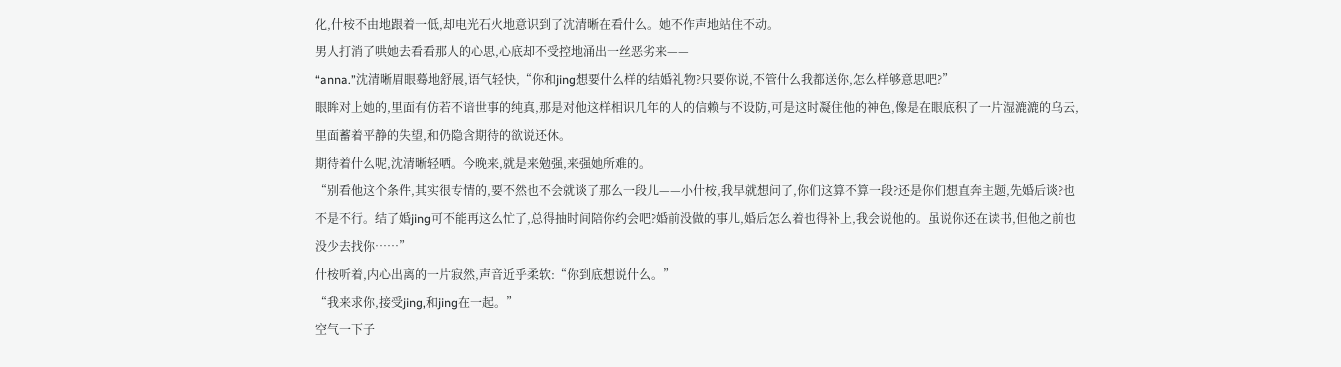化,什桉不由地跟着一低,却电光石火地意识到了沈清晰在看什么。她不作声地站住不动。
男人打消了哄她去看看那人的心思,心底却不受控地涌出一丝恶劣来——
“anna.”沈清晰眉眼蓦地舒展,语气轻快,“你和jing想要什么样的结婚礼物?只要你说,不管什么我都送你,怎么样够意思吧?”
眼眸对上她的,里面有仿若不谙世事的纯真,那是对他这样相识几年的人的信赖与不设防,可是这时凝住他的神色,像是在眼底积了一片湿漉漉的乌云,里面蓄着平静的失望,和仍隐含期待的欲说还休。
期待着什么呢,沈清晰轻哂。今晚来,就是来勉强,来强她所难的。
“别看他这个条件,其实很专情的,要不然也不会就谈了那么一段儿——小什桉,我早就想问了,你们这算不算一段?还是你们想直奔主题,先婚后谈?也不是不行。结了婚jing可不能再这么忙了,总得抽时间陪你约会吧?婚前没做的事儿,婚后怎么着也得补上,我会说他的。虽说你还在读书,但他之前也没少去找你……”
什桉听着,内心出离的一片寂然,声音近乎柔软:“你到底想说什么。”
“我来求你,接受jing,和jing在一起。”
空气一下子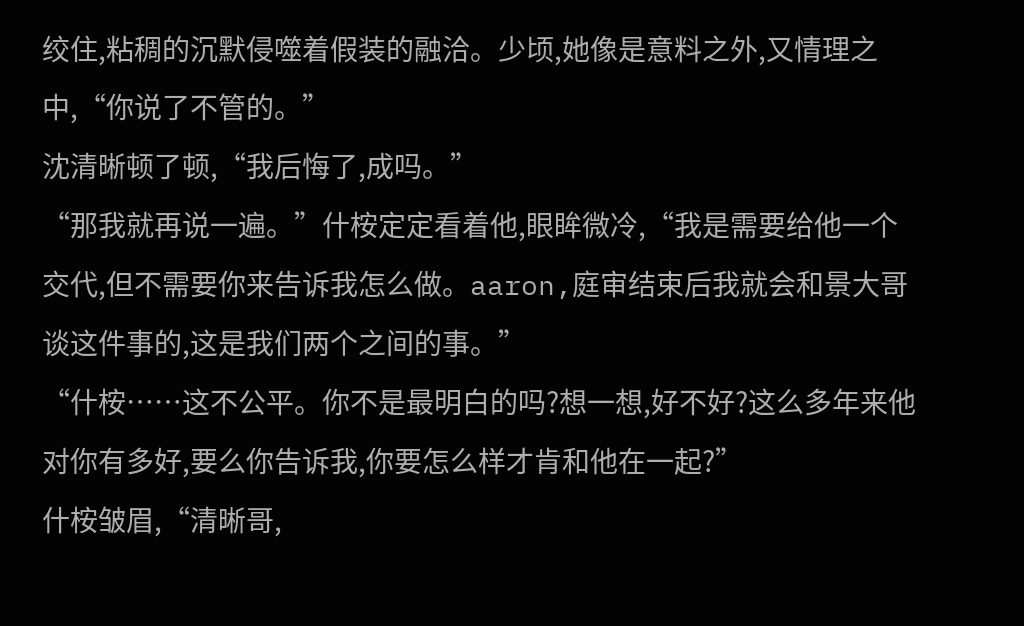绞住,粘稠的沉默侵噬着假装的融洽。少顷,她像是意料之外,又情理之中,“你说了不管的。”
沈清晰顿了顿,“我后悔了,成吗。”
“那我就再说一遍。”什桉定定看着他,眼眸微冷,“我是需要给他一个交代,但不需要你来告诉我怎么做。aaron,庭审结束后我就会和景大哥谈这件事的,这是我们两个之间的事。”
“什桉……这不公平。你不是最明白的吗?想一想,好不好?这么多年来他对你有多好,要么你告诉我,你要怎么样才肯和他在一起?”
什桉皱眉,“清晰哥,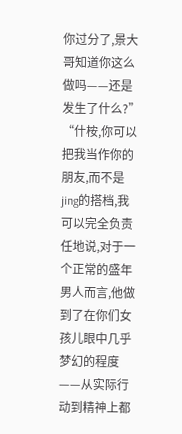你过分了,景大哥知道你这么做吗——还是发生了什么?”
“什桉,你可以把我当作你的朋友,而不是jing的搭档,我可以完全负责任地说,对于一个正常的盛年男人而言,他做到了在你们女孩儿眼中几乎梦幻的程度——从实际行动到精神上都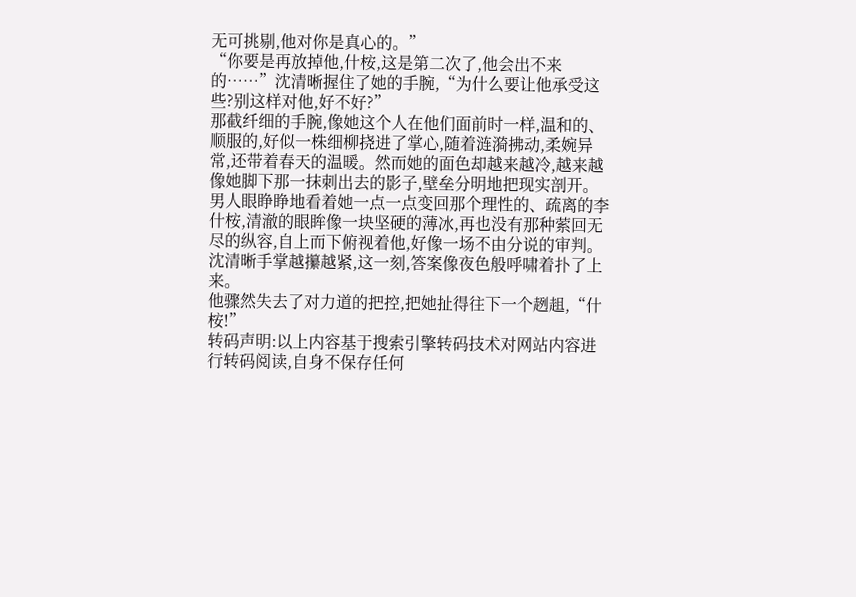无可挑剔,他对你是真心的。”
“你要是再放掉他,什桉,这是第二次了,他会出不来的……”沈清晰握住了她的手腕,“为什么要让他承受这些?别这样对他,好不好?”
那截纤细的手腕,像她这个人在他们面前时一样,温和的、顺服的,好似一株细柳挠进了掌心,随着涟漪拂动,柔婉异常,还带着春天的温暖。然而她的面色却越来越冷,越来越像她脚下那一抹刺出去的影子,壁垒分明地把现实剖开。
男人眼睁睁地看着她一点一点变回那个理性的、疏离的李什桉,清澈的眼眸像一块坚硬的薄冰,再也没有那种萦回无尽的纵容,自上而下俯视着他,好像一场不由分说的审判。沈清晰手掌越攥越紧,这一刻,答案像夜色般呼啸着扑了上来。
他骤然失去了对力道的把控,把她扯得往下一个趔趄,“什桉!”
转码声明:以上内容基于搜索引擎转码技术对网站内容进行转码阅读,自身不保存任何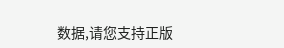数据,请您支持正版